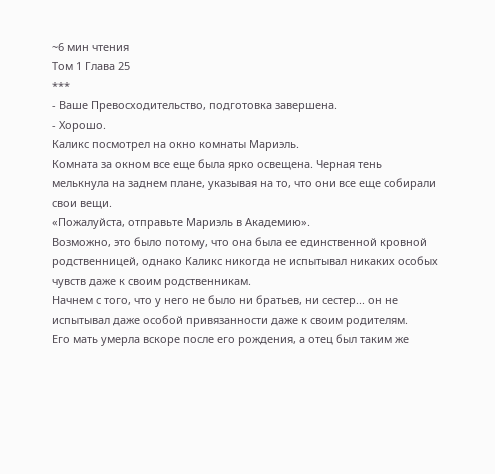~6 мин чтения
Том 1 Глава 25
***
- Ваше Превосходительство, подготовка завершена.
- Хорошо.
Каликс посмотрел на окно комнаты Мариэль.
Комната за окном все еще была ярко освещена. Черная тень мелькнула на заднем плане, указывая на то, что они все еще собирали свои вещи.
«Пожалуйста, отправьте Мариэль в Академию».
Возможно, это было потому, что она была ее единственной кровной родственницей, однако Каликс никогда не испытывал никаких особых чувств даже к своим родственникам.
Начнем с того, что у него не было ни братьев, ни сестер... он не испытывал даже особой привязанности даже к своим родителям.
Его мать умерла вскоре после его рождения, а отец был таким же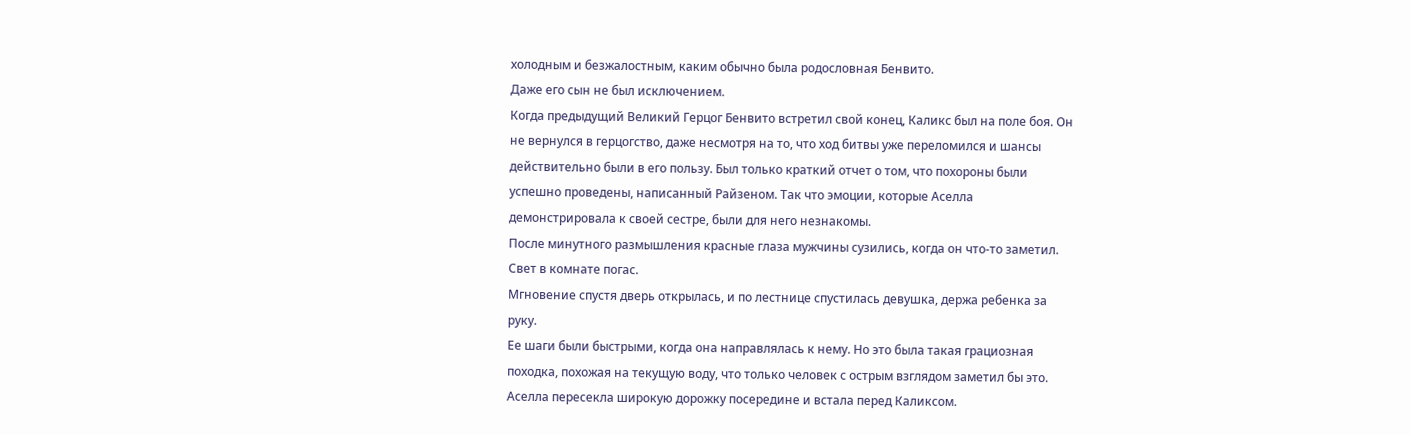холодным и безжалостным, каким обычно была родословная Бенвито.
Даже его сын не был исключением.
Когда предыдущий Великий Герцог Бенвито встретил свой конец, Каликс был на поле боя. Он не вернулся в герцогство, даже несмотря на то, что ход битвы уже переломился и шансы действительно были в его пользу. Был только краткий отчет о том, что похороны были успешно проведены, написанный Райзеном. Так что эмоции, которые Аселла демонстрировала к своей сестре, были для него незнакомы.
После минутного размышления красные глаза мужчины сузились, когда он что-то заметил. Свет в комнате погас.
Мгновение спустя дверь открылась, и по лестнице спустилась девушка, держа ребенка за руку.
Ее шаги были быстрыми, когда она направлялась к нему. Но это была такая грациозная походка, похожая на текущую воду, что только человек с острым взглядом заметил бы это.
Аселла пересекла широкую дорожку посередине и встала перед Каликсом.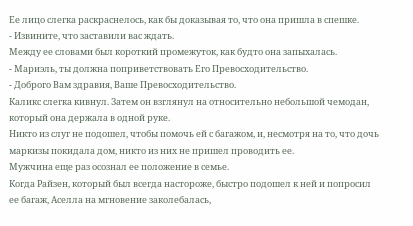Ее лицо слегка раскраснелось, как бы доказывая то, что она пришла в спешке.
- Извините, что заставили вас ждать.
Между ее словами был короткий промежуток, как будто она запыхалась.
- Мариэль, ты должна поприветствовать Его Превосходительство.
- Доброго Вам здравия, Ваше Превосходительство.
Каликс слегка кивнул. Затем он взглянул на относительно небольшой чемодан, который она держала в одной руке.
Никто из слуг не подошел, чтобы помочь ей с багажом, и, несмотря на то, что дочь маркизы покидала дом, никто из них не пришел проводить ее.
Мужчина еще раз осознал ее положение в семье.
Когда Райзен, который был всегда настороже, быстро подошел к ней и попросил ее багаж, Аселла на мгновение заколебалась,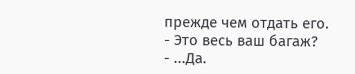прежде чем отдать его.
- Это весь ваш багаж?
- ...Да.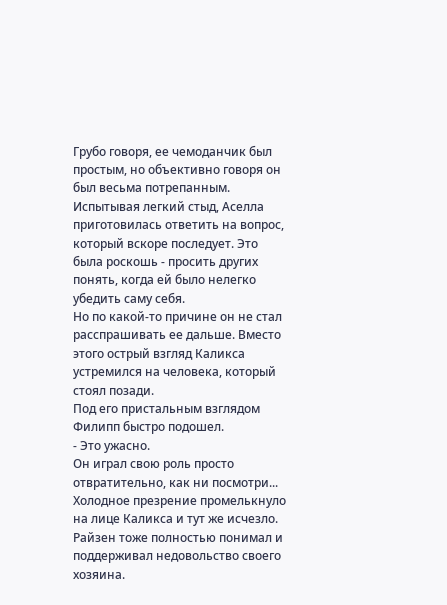Грубо говоря, ее чемоданчик был простым, но объективно говоря он был весьма потрепанным.
Испытывая легкий стыд, Аселла приготовилась ответить на вопрос, который вскоре последует. Это была роскошь - просить других понять, когда ей было нелегко убедить саму себя.
Но по какой-то причине он не стал расспрашивать ее дальше. Вместо этого острый взгляд Каликса устремился на человека, который стоял позади.
Под его пристальным взглядом Филипп быстро подошел.
- Это ужасно.
Он играл свою роль просто отвратительно, как ни посмотри... Холодное презрение промелькнуло на лице Каликса и тут же исчезло. Райзен тоже полностью понимал и поддерживал недовольство своего хозяина.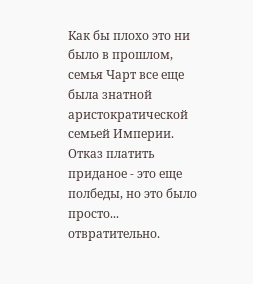Как бы плохо это ни было в прошлом, семья Чарт все еще была знатной аристократической семьей Империи. Отказ платить приданое - это еще полбеды, но это было просто... отвратительно.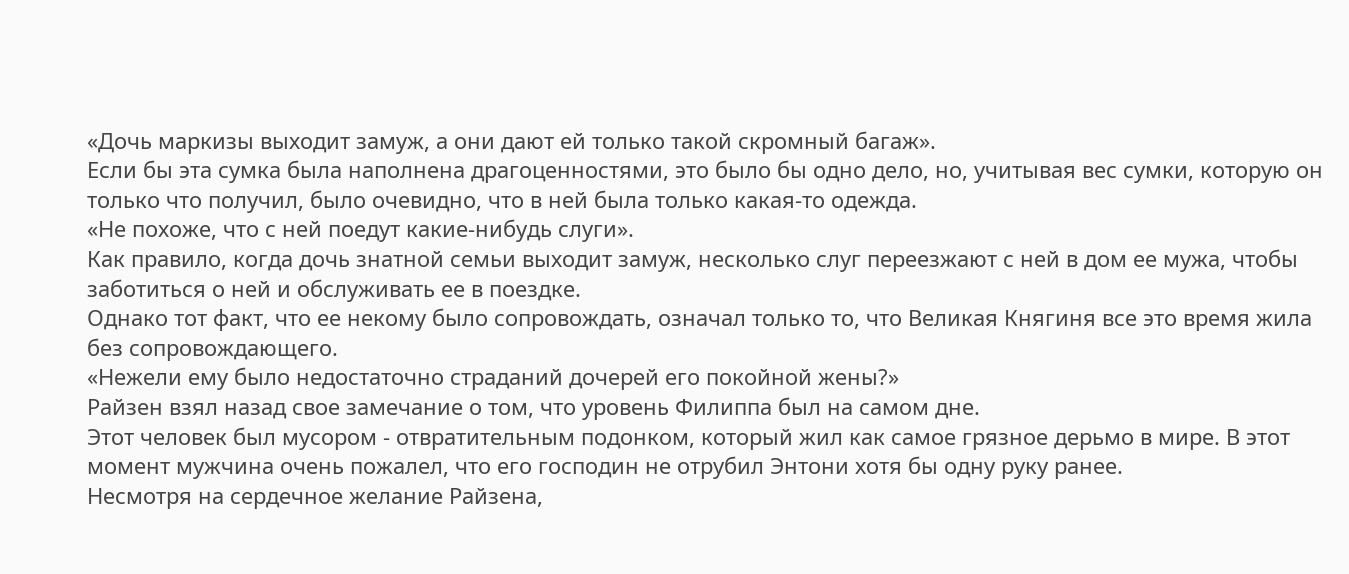«Дочь маркизы выходит замуж, а они дают ей только такой скромный багаж».
Если бы эта сумка была наполнена драгоценностями, это было бы одно дело, но, учитывая вес сумки, которую он только что получил, было очевидно, что в ней была только какая-то одежда.
«Не похоже, что с ней поедут какие-нибудь слуги».
Как правило, когда дочь знатной семьи выходит замуж, несколько слуг переезжают с ней в дом ее мужа, чтобы заботиться о ней и обслуживать ее в поездке.
Однако тот факт, что ее некому было сопровождать, означал только то, что Великая Княгиня все это время жила без сопровождающего.
«Нежели ему было недостаточно страданий дочерей его покойной жены?»
Райзен взял назад свое замечание о том, что уровень Филиппа был на самом дне.
Этот человек был мусором - отвратительным подонком, который жил как самое грязное дерьмо в мире. В этот момент мужчина очень пожалел, что его господин не отрубил Энтони хотя бы одну руку ранее.
Несмотря на сердечное желание Райзена,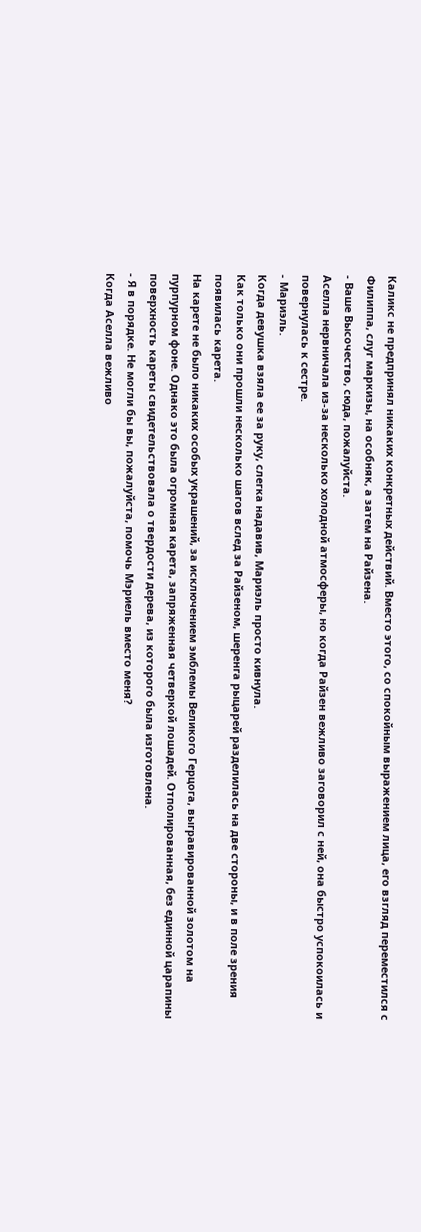Каликс не предпринял никаких конкретных действий. Вместо этого, со спокойным выражением лица, его взгляд переместился с Филиппа, слуг маркизы, на особняк, а затем на Райзена.
- Ваше Высочество, сюда, пожалуйста.
Аселла нервничала из-за несколько холодной атмосферы, но когда Райзен вежливо заговорил с ней, она быстро успокоилась и повернулась к сестре.
- Мариэль.
Когда девушка взяла ее за руку, слегка надавив, Мариэль просто кивнула.
Как только они прошли несколько шагов вслед за Райзеном, шеренга рыцарей разделилась на две стороны, и в поле зрения появилась карета.
На карете не было никаких особых украшений, за исключением эмблемы Великого Герцога, выгравированной золотом на пурпурном фоне. Однако это была огромная карета, запряженная четверкой лошадей. Отполированная, без единной царапины поверхность кареты свидетельствовала о твердости дерева, из которого была изготовлена.
- Я в порядке. Не могли бы вы, пожалуйста, помочь Мэриель вместо меня?
Когда Аселла вежливо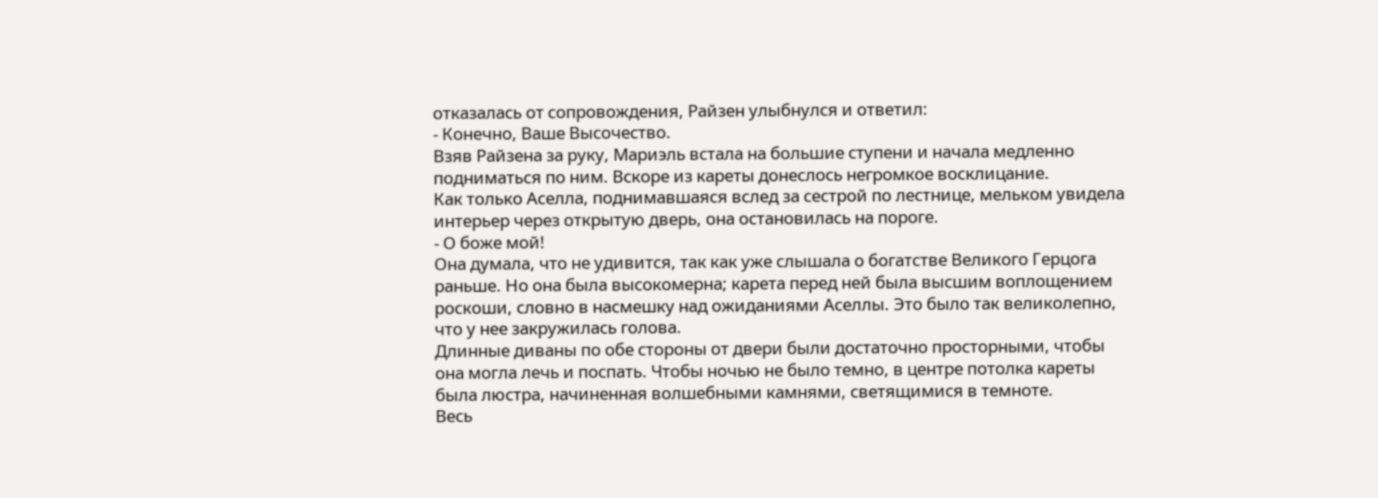отказалась от сопровождения, Райзен улыбнулся и ответил:
- Конечно, Ваше Высочество.
Взяв Райзена за руку, Мариэль встала на большие ступени и начала медленно подниматься по ним. Вскоре из кареты донеслось негромкое восклицание.
Как только Аселла, поднимавшаяся вслед за сестрой по лестнице, мельком увидела интерьер через открытую дверь, она остановилась на пороге.
- О боже мой!
Она думала, что не удивится, так как уже слышала о богатстве Великого Герцога раньше. Но она была высокомерна; карета перед ней была высшим воплощением роскоши, словно в насмешку над ожиданиями Аселлы. Это было так великолепно, что у нее закружилась голова.
Длинные диваны по обе стороны от двери были достаточно просторными, чтобы она могла лечь и поспать. Чтобы ночью не было темно, в центре потолка кареты была люстра, начиненная волшебными камнями, светящимися в темноте.
Весь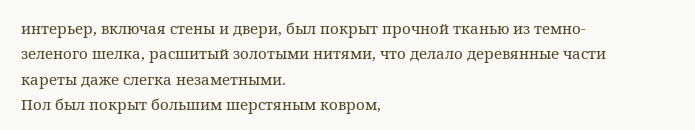интерьер, включая стены и двери, был покрыт прочной тканью из темно-зеленого шелка, расшитый золотыми нитями, что делало деревянные части кареты даже слегка незаметными.
Пол был покрыт большим шерстяным ковром,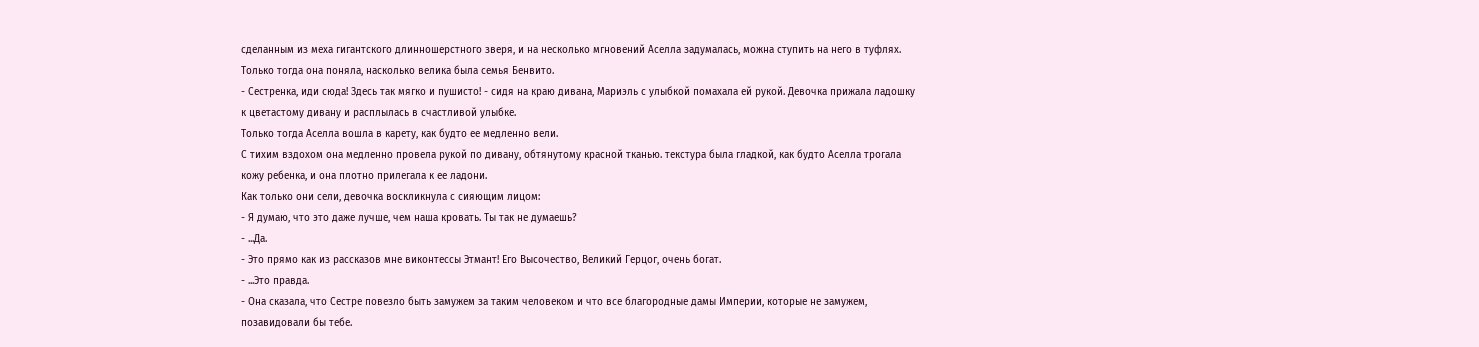сделанным из меха гигантского длинношерстного зверя, и на несколько мгновений Аселла задумалась, можна ступить на него в туфлях.
Только тогда она поняла, насколько велика была семья Бенвито.
- Сестренка, иди сюда! Здесь так мягко и пушисто! - сидя на краю дивана, Мариэль с улыбкой помахала ей рукой. Девочка прижала ладошку к цветастому дивану и расплылась в счастливой улыбке.
Только тогда Аселла вошла в карету, как будто ее медленно вели.
С тихим вздохом она медленно провела рукой по дивану, обтянутому красной тканью. текстура была гладкой, как будто Аселла трогала кожу ребенка, и она плотно прилегала к ее ладони.
Как только они сели, девочка воскликнула с сияющим лицом:
- Я думаю, что это даже лучше, чем наша кровать. Ты так не думаешь?
- ...Да.
- Это прямо как из рассказов мне виконтессы Этмант! Его Высочество, Великий Герцог, очень богат.
- ...Это правда.
- Она сказала, что Сестре повезло быть замужем за таким человеком и что все благородные дамы Империи, которые не замужем, позавидовали бы тебе.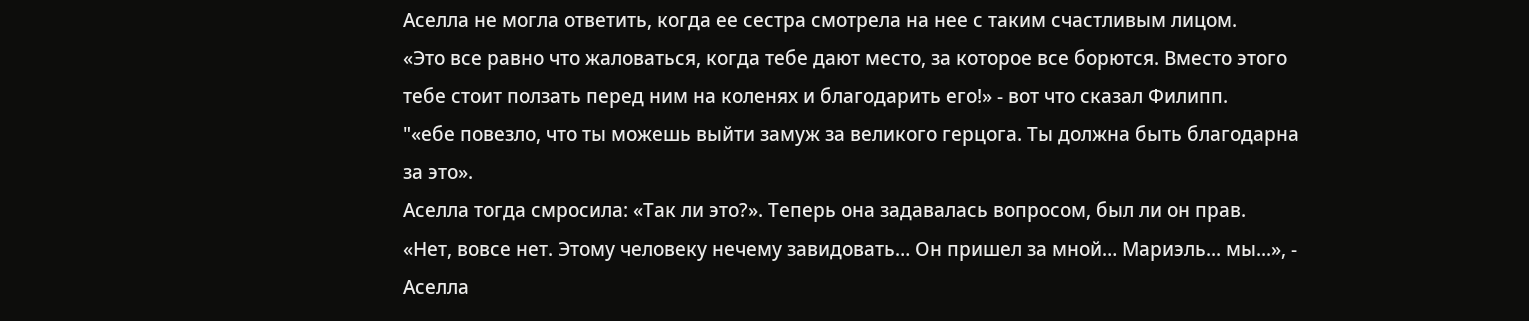Аселла не могла ответить, когда ее сестра смотрела на нее с таким счастливым лицом.
«Это все равно что жаловаться, когда тебе дают место, за которое все борются. Вместо этого тебе стоит ползать перед ним на коленях и благодарить его!» - вот что сказал Филипп.
"«ебе повезло, что ты можешь выйти замуж за великого герцога. Ты должна быть благодарна за это».
Аселла тогда смросила: «Так ли это?». Теперь она задавалась вопросом, был ли он прав.
«Нет, вовсе нет. Этому человеку нечему завидовать… Он пришел за мной… Мариэль... мы...», - Аселла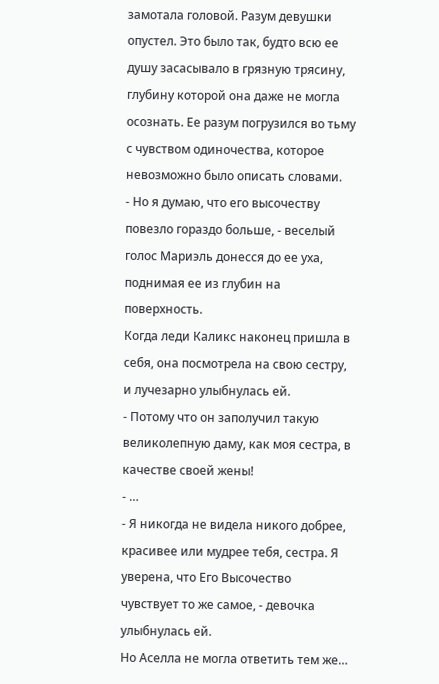замотала головой. Разум девушки опустел. Это было так, будто всю ее душу засасывало в грязную трясину, глубину которой она даже не могла осознать. Ее разум погрузился во тьму с чувством одиночества, которое невозможно было описать словами.
- Но я думаю, что его высочеству повезло гораздо больше, - веселый голос Мариэль донесся до ее уха, поднимая ее из глубин на поверхность.
Когда леди Каликс наконец пришла в себя, она посмотрела на свою сестру, и лучезарно улыбнулась ей.
- Потому что он заполучил такую великолепную даму, как моя сестра, в качестве своей жены!
- …
- Я никогда не видела никого добрее, красивее или мудрее тебя, сестра. Я уверена, что Его Высочество чувствует то же самое, - девочка улыбнулась ей.
Но Аселла не могла ответить тем же…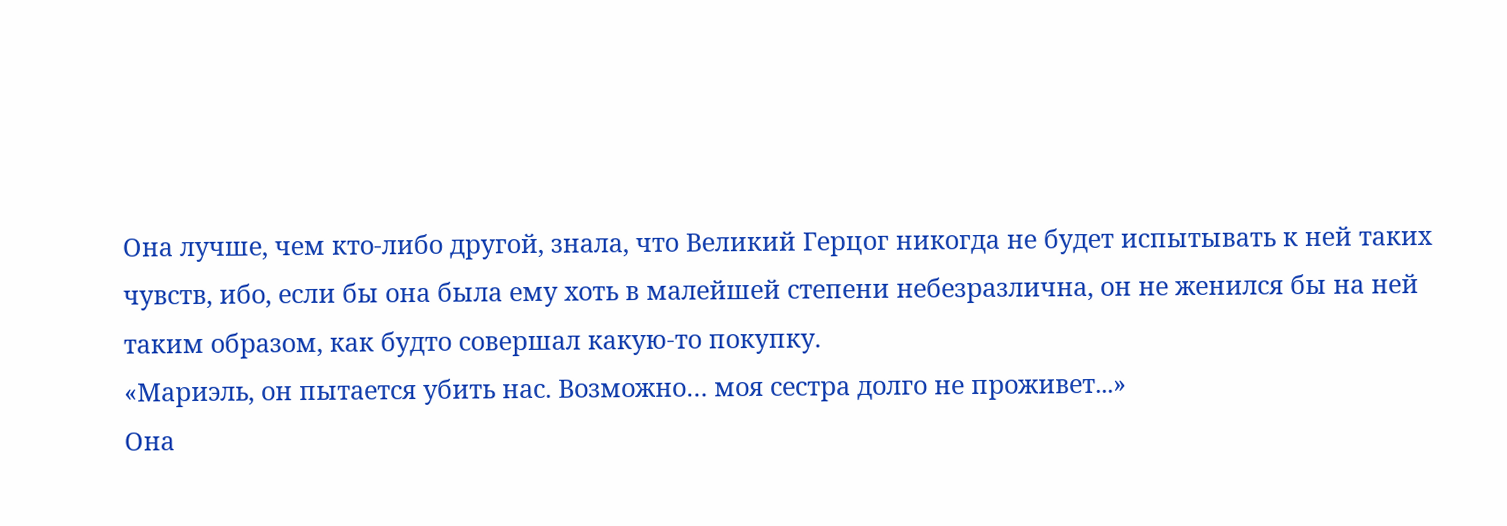Она лучше, чем кто-либо другой, знала, что Великий Герцог никогда не будет испытывать к ней таких чувств, ибо, если бы она была ему хоть в малейшей степени небезразлична, он не женился бы на ней таким образом, как будто совершал какую-то покупку.
«Мариэль, он пытается убить нас. Возможно… моя сестра долго не проживет...»
Она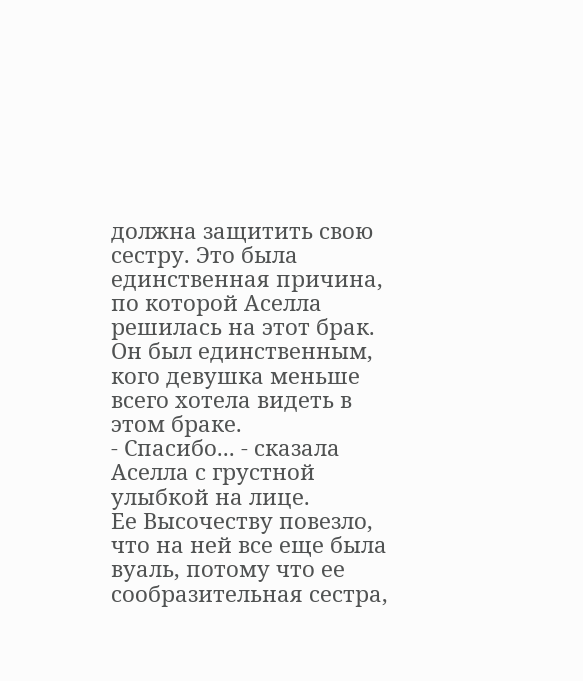должна защитить свою сестру. Это была единственная причина, по которой Аселла решилась на этот брак. Он был единственным, кого девушка меньше всего хотела видеть в этом браке.
- Спасибо... - сказала Аселла с грустной улыбкой на лице.
Ее Высочеству повезло, что на ней все еще была вуаль, потому что ее сообразительная сестра,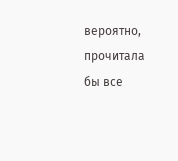вероятно, прочитала бы все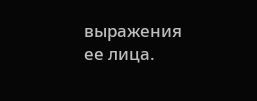выражения ее лица.